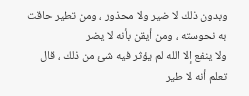وبدون ذلك لا ضير ولا محذور ، ومن تطير حاقت به نحوسته ، ومن أيقن بأنه لا يضر
ولا ينفع إلا الله لم يؤثر فيه شئ من ذلك ، قال
تعلم أنه لا طير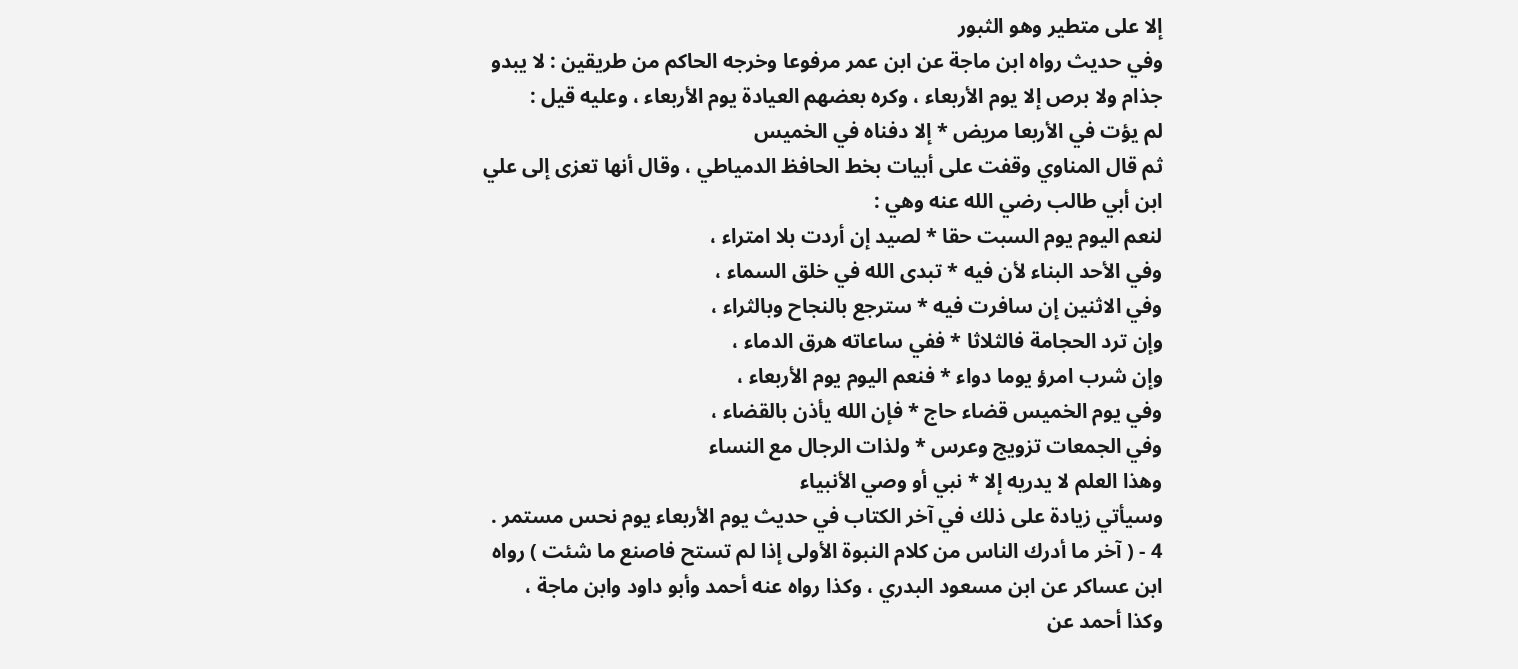إلا على متطير وهو الثبور
وفي حديث رواه ابن ماجة عن ابن عمر مرفوعا وخرجه الحاكم من طريقين : لا يبدو
جذام ولا برص إلا يوم الأربعاء ، وكره بعضهم العيادة يوم الأربعاء ، وعليه قيل :
لم يؤت في الأربعا مريض * إلا دفناه في الخميس
ثم قال المناوي وقفت على أبيات بخط الحافظ الدمياطي ، وقال أنها تعزى إلى علي
ابن أبي طالب رضي الله عنه وهي :
لنعم اليوم يوم السبت حقا * لصيد إن أردت بلا امتراء ،
وفي الأحد البناء لأن فيه * تبدى الله في خلق السماء ،
وفي الاثنين إن سافرت فيه * سترجع بالنجاح وبالثراء ،
وإن ترد الحجامة فالثلاثا * ففي ساعاته هرق الدماء ،
وإن شرب امرؤ يوما دواء * فنعم اليوم يوم الأربعاء ،
وفي يوم الخميس قضاء حاج * فإن الله يأذن بالقضاء ،
وفي الجمعات تزويج وعرس * ولذات الرجال مع النساء
وهذا العلم لا يدريه إلا * نبي أو وصي الأنبياء
وسيأتي زيادة على ذلك في آخر الكتاب في حديث يوم الأربعاء يوم نحس مستمر .
4 - ( آخر ما أدرك الناس من كلام النبوة الأولى إذا لم تستح فاصنع ما شئت ) رواه
ابن عساكر عن ابن مسعود البدري ، وكذا رواه عنه أحمد وأبو داود وابن ماجة ،
وكذا أحمد عن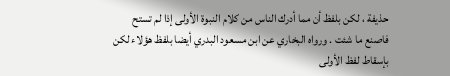حذيفة ، لكن بلفظ أن مما أدرك الناس من كلام النبوة الأولى إذا لم تستح
فاصنع ما شئت . ورواه البخاري عن ابن مسعود البدري أيضا بلفظ هؤلاء لكن
بإسقاط لفظ الأولى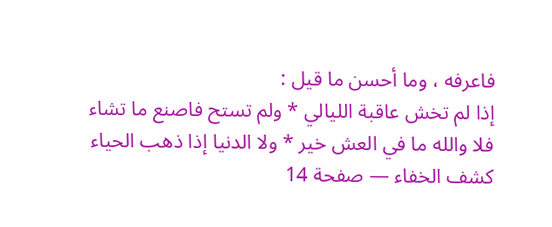فاعرفه ، وما أحسن ما قيل :
إذا لم تخش عاقبة الليالي * ولم تستح فاصنع ما تشاء
فلا والله ما في العش خير * ولا الدنيا إذا ذهب الحياء
كشف الخفاء — صفحة 14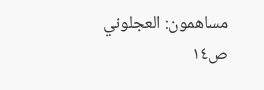مساهمون: العجلوني
ص١٤